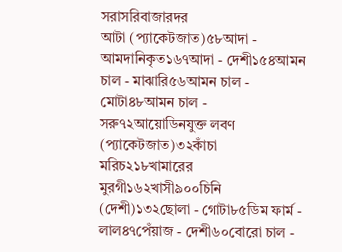সরাসরিবাজারদর
আটা (প্যাকেটজাত)৫৮আদা - আমদানিকৃত১৬৭আদা - দেশী১৫৪আমন চাল - মাঝারি৫৬আমন চাল - মোটা৪৮আমন চাল - সরু৭২আয়োডিনযুক্ত লবণ (প্যাকেটজাত)৩২কাঁচা মরিচ২১৮খামারের মুরগী১৬২খাসী৯০০চিনি (দেশী)১৩২ছোলা - গোটা৮৫ডিম ফার্ম - লাল৪৭পেঁয়াজ - দেশী৬০বোরো চাল -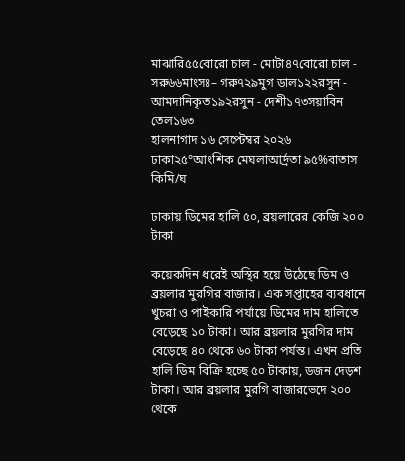মাঝারি৫৫বোরো চাল - মোটা৪৭বোরো চাল - সরু৬৬মাংসঃ– গরু৭২৯মুগ ডাল১২২রসুন - আমদানিকৃত১৯২রসুন - দেশী১৭৩সয়াবিন তেল১৬৩
হালনাগাদ ১৬ সেপ্টেম্বর ২০২৬
ঢাকা২৫°আংশিক মেঘলাআর্দ্রতা ৯৫%বাতাস কিমি/ঘ

ঢাকায় ডিমের হালি ৫০, ব্রয়লারের কেজি ২০০ টাকা

কয়েকদিন ধরেই অস্থির হয়ে উঠেছে ডিম ও ব্রয়লার মুরগির বাজার। এক সপ্তাহের ব্যবধানে খুচরা ও পাইকারি পর্যায়ে ডিমের দাম হালিতে বেড়েছে ১০ টাকা। আর ব্রয়লার মুরগির দাম বেড়েছে ৪০ থেকে ৬০ টাকা পর্যন্ত। এখন প্রতি হালি ডিম বিক্রি হচ্ছে ৫০ টাকায়, ডজন দেড়শ টাকা। আর ব্রয়লার মুরগি বাজারভেদে ২০০ থেকে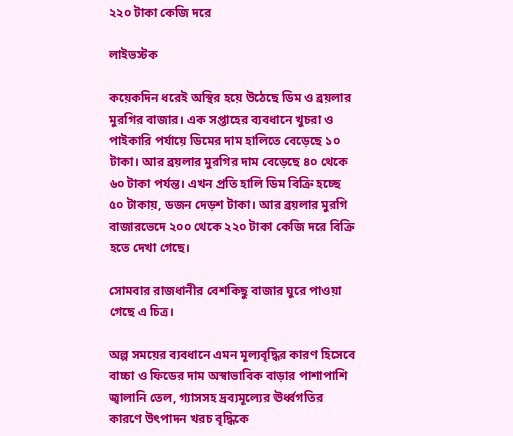২২০ টাকা কেজি দরে

লাইভস্টক

কয়েকদিন ধরেই অস্থির হয়ে উঠেছে ডিম ও ব্রয়লার মুরগির বাজার। এক সপ্তাহের ব্যবধানে খুচরা ও পাইকারি পর্যায়ে ডিমের দাম হালিতে বেড়েছে ১০ টাকা। আর ব্রয়লার মুরগির দাম বেড়েছে ৪০ থেকে ৬০ টাকা পর্যন্ত। এখন প্রতি হালি ডিম বিক্রি হচ্ছে ৫০ টাকায়, ডজন দেড়শ টাকা। আর ব্রয়লার মুরগি বাজারভেদে ২০০ থেকে ২২০ টাকা কেজি দরে বিক্রি হতে দেখা গেছে।

সোমবার রাজধানীর বেশকিছু বাজার ঘুরে পাওয়া গেছে এ চিত্র।

অল্প সময়ের ব্যবধানে এমন মূল্যবৃদ্ধির কারণ হিসেবে বাচ্চা ও ফিডের দাম অস্বাভাবিক বাড়ার পাশাপাশি জ্বালানি তেল, গ্যাসসহ দ্রব্যমূল্যের ঊর্ধ্বগতির কারণে উৎপাদন খরচ বৃদ্ধিকে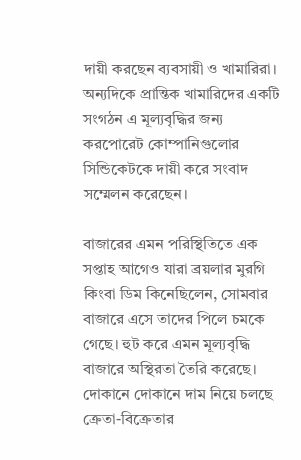দায়ী করছেন ব্যবসায়ী ও খামারিরা। অন্যদিকে প্রান্তিক খামারিদের একটি সংগঠন এ মূল্যবৃদ্ধির জন্য করপোরেট কোম্পানিগুলোর সিন্ডিকেটকে দায়ী করে সংবাদ সম্মেলন করেছেন।

বাজারের এমন পরিস্থিতিতে এক সপ্তাহ আগেও যারা ব্রয়লার মুরগি কিংবা ডিম কিনেছিলেন, সোমবার বাজারে এসে তাদের পিলে চমকে গেছে। হুট করে এমন মূল্যবৃদ্ধি বাজারে অস্থিরতা তৈরি করেছে। দোকানে দোকানে দাম নিয়ে চলছে ক্রেতা-বিক্রেতার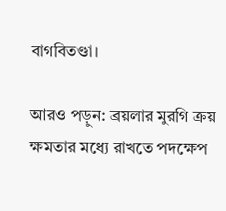বাগবিতণ্ডা।

আরও পড়ুন: ব্রয়লার মুরগি ক্রয় ক্ষমতার মধ্যে রাখতে পদক্ষেপ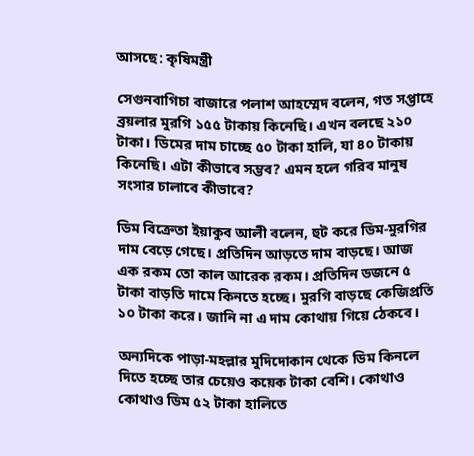আসছে: কৃষিমন্ত্রী

সেগুনবাগিচা বাজারে পলাশ আহম্মেদ বলেন, গত সপ্তাহে ব্রয়লার মুরগি ১৫৫ টাকায় কিনেছি। এখন বলছে ২১০ টাকা। ডিমের দাম চাচ্ছে ৫০ টাকা হালি, যা ৪০ টাকায় কিনেছি। এটা কীভাবে সম্ভব? এমন হলে গরিব মানুষ সংসার চালাবে কীভাবে?

ডিম বিক্রেতা ইয়াকুব আলী বলেন, হুট করে ডিম-মুরগির দাম বেড়ে গেছে। প্রতিদিন আড়তে দাম বাড়ছে। আজ এক রকম তো কাল আরেক রকম। প্রতিদিন ডজনে ৫ টাকা বাড়তি দামে কিনতে হচ্ছে। মুরগি বাড়ছে কেজিপ্রতি ১০ টাকা করে। জানি না এ দাম কোথায় গিয়ে ঠেকবে।

অন্যদিকে পাড়া-মহল্লার মুদিদোকান থেকে ডিম কিনলে দিতে হচ্ছে তার চেয়েও কয়েক টাকা বেশি। কোথাও কোথাও ডিম ৫২ টাকা হালিতে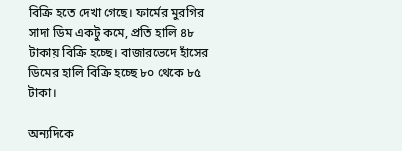বিক্রি হতে দেখা গেছে। ফার্মের মুরগির সাদা ডিম একটু কমে, প্রতি হালি ৪৮ টাকায় বিক্রি হচ্ছে। বাজারভেদে হাঁসের ডিমের হালি বিক্রি হচ্ছে ৮০ থেকে ৮৫ টাকা।

অন্যদিকে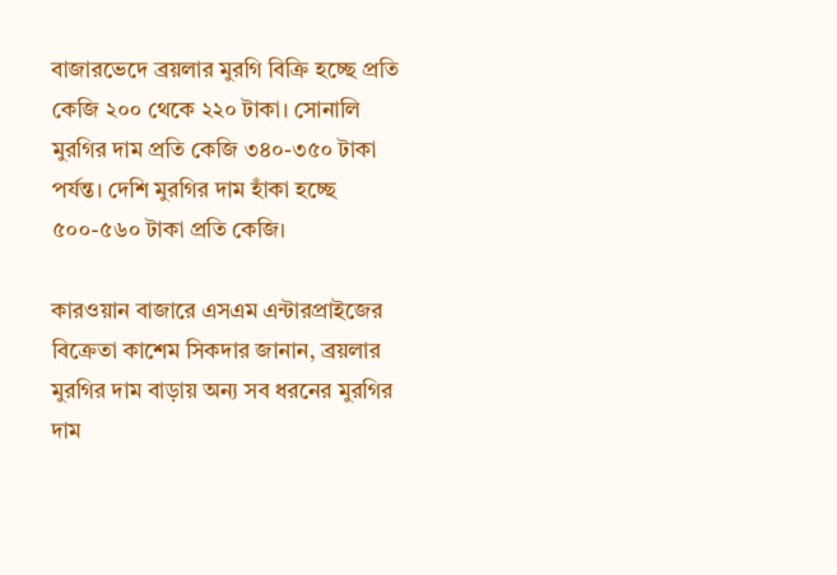বাজারভেদে ব্রয়লার মুরগি বিক্রি হচ্ছে প্রতি কেজি ২০০ থেকে ২২০ টাকা। সোনালি মুরগির দাম প্রতি কেজি ৩৪০-৩৫০ টাকা পর্যন্ত। দেশি মুরগির দাম হাঁকা হচ্ছে ৫০০-৫৬০ টাকা প্রতি কেজি।

কারওয়ান বাজারে এসএম এন্টারপ্রাইজের বিক্রেতা কাশেম সিকদার জানান, ব্রয়লার মুরগির দাম বাড়ায় অন্য সব ধরনের মুরগির দাম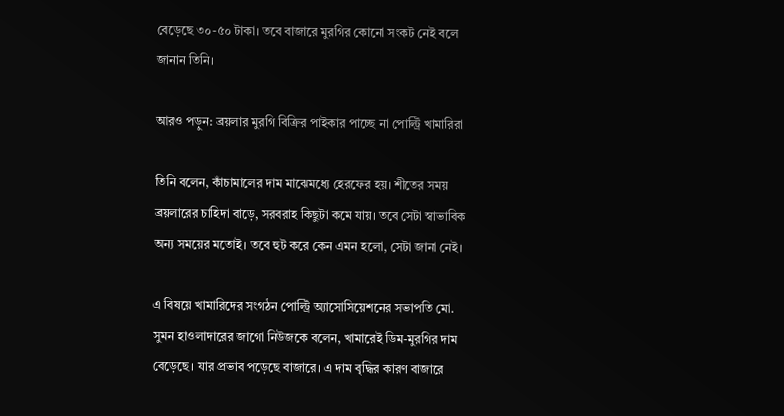বেড়েছে ৩০-৫০ টাকা। তবে বাজারে মুরগির কোনো সংকট নেই বলে জানান তিনি।

আরও পড়ুন: ব্রয়লার মুরগি বিক্রির পাইকার পাচ্ছে না পোল্ট্রি খামারিরা

তিনি বলেন, কাঁচামালের দাম মাঝেমধ্যে হেরফের হয়। শীতের সময় ব্রয়লারের চাহিদা বাড়ে, সরবরাহ কিছুটা কমে যায়। তবে সেটা স্বাভাবিক অন্য সময়ের মতোই। তবে হুট করে কেন এমন হলো, সেটা জানা নেই।

এ বিষয়ে খামারিদের সংগঠন পোল্ট্রি অ্যাসোসিয়েশনের সভাপতি মো. সুমন হাওলাদারের জাগো নিউজকে বলেন, খামারেই ডিম-মুরগির দাম বেড়েছে। যার প্রভাব পড়েছে বাজারে। এ দাম বৃদ্ধির কারণ বাজারে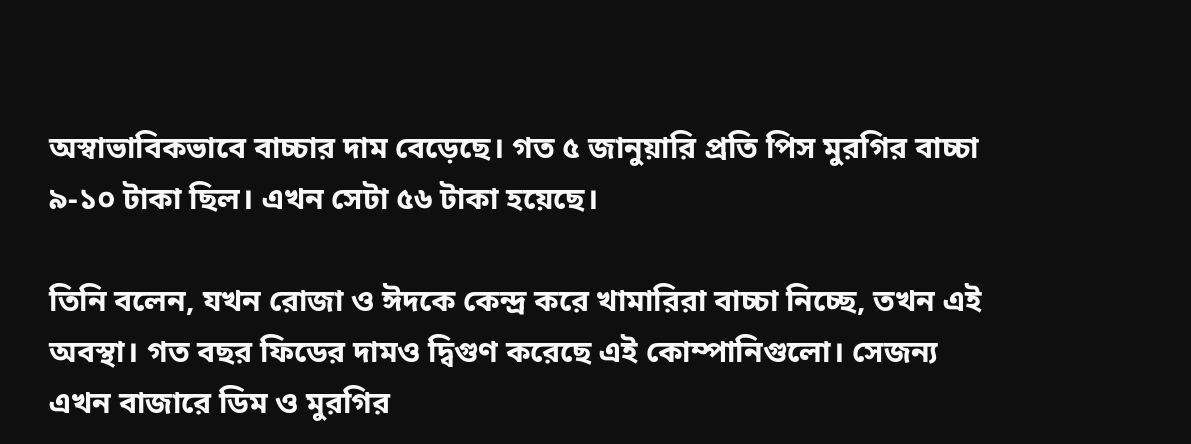অস্বাভাবিকভাবে বাচ্চার দাম বেড়েছে। গত ৫ জানুয়ারি প্রতি পিস মুরগির বাচ্চা ৯-১০ টাকা ছিল। এখন সেটা ৫৬ টাকা হয়েছে।

তিনি বলেন, যখন রোজা ও ঈদকে কেন্দ্র করে খামারিরা বাচ্চা নিচ্ছে, তখন এই অবস্থা। গত বছর ফিডের দামও দ্বিগুণ করেছে এই কোম্পানিগুলো। সেজন্য এখন বাজারে ডিম ও মুরগির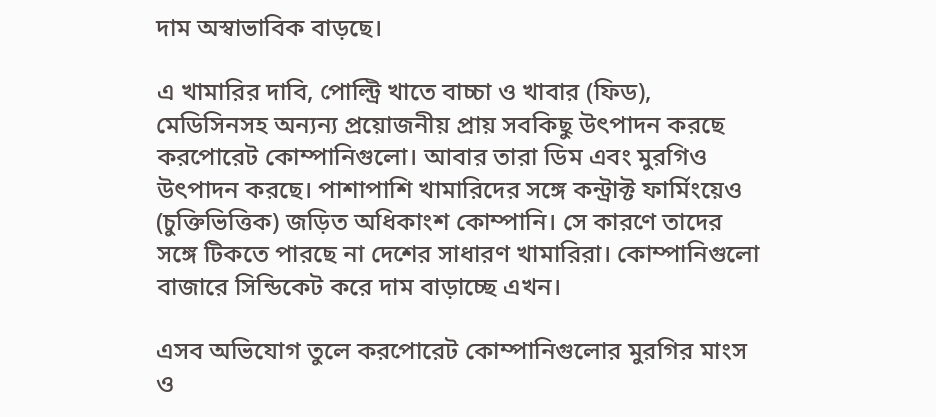দাম অস্বাভাবিক বাড়ছে।

এ খামারির দাবি, পোল্ট্রি খাতে বাচ্চা ও খাবার (ফিড), মেডিসিনসহ অন্যন্য প্রয়োজনীয় প্রায় সবকিছু উৎপাদন করছে করপোরেট কোম্পানিগুলো। আবার তারা ডিম এবং মুরগিও উৎপাদন করছে। পাশাপাশি খামারিদের সঙ্গে কন্ট্রাক্ট ফার্মিংয়েও (চুক্তিভিত্তিক) জড়িত অধিকাংশ কোম্পানি। সে কারণে তাদের সঙ্গে টিকতে পারছে না দেশের সাধারণ খামারিরা। কোম্পানিগুলো বাজারে সিন্ডিকেট করে দাম বাড়াচ্ছে এখন।

এসব অভিযোগ তুলে করপোরেট কোম্পানিগুলোর মুরগির মাংস ও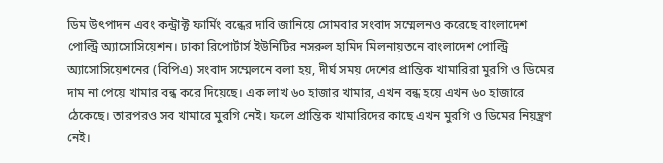ডিম উৎপাদন এবং কন্ট্রাক্ট ফার্মিং বন্ধের দাবি জানিয়ে সোমবার সংবাদ সম্মেলনও করেছে বাংলাদেশ পোল্ট্রি অ্যাসোসিয়েশন। ঢাকা রিপোর্টার্স ইউনিটির নসরুল হামিদ মিলনায়তনে বাংলাদেশ পোল্ট্রি অ্যাসোসিয়েশনের (বিপিএ) সংবাদ সম্মেলনে বলা হয়, দীর্ঘ সময় দেশের প্রান্তিক খামারিরা মুরগি ও ডিমের দাম না পেয়ে খামার বন্ধ করে দিয়েছে। এক লাখ ৬০ হাজার খামার, এখন বন্ধ হয়ে এখন ৬০ হাজারে ঠেকেছে। তারপরও সব খামারে মুরগি নেই। ফলে প্রান্তিক খামারিদের কাছে এখন মুরগি ও ডিমের নিয়ন্ত্রণ নেই।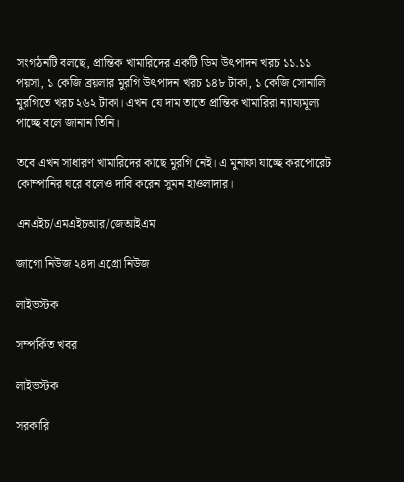সংগঠনটি বলছে, প্রান্তিক খামারিদের একটি ডিম উৎপাদন খরচ ১১.১১ পয়সা, ১ কেজি ব্রয়লার মুরগি উৎপাদন খরচ ১৪৮ টাকা, ১ কেজি সোনালি মুরগিতে খরচ ২৬২ টাকা। এখন যে দাম তাতে প্রান্তিক খামারিরা ন্যায্যমূল্য পাচ্ছে বলে জানান তিনি।

তবে এখন সাধারণ খামারিদের কাছে মুরগি নেই। এ মুনাফা যাচ্ছে করপোরেট কোম্পানির ঘরে বলেও দাবি করেন সুমন হাওলাদার।

এনএইচ/এমএইচআর/জেআইএম

জাগো নিউজ ২৪দা এগ্রো নিউজ

লাইভস্টক

সম্পর্কিত খবর

লাইভস্টক

সরকারি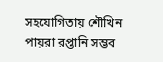সহযোগিতায় শৌখিন পায়রা রপ্তানি সম্ভব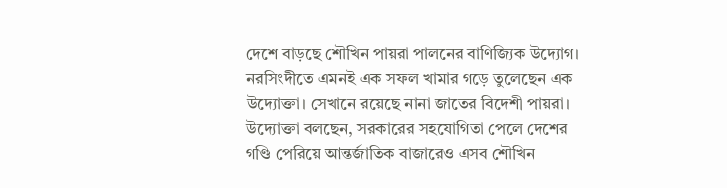দেশে বাড়ছে শৌখিন পায়রা পালনের বাণিজ্যিক উদ্যোগ। নরসিংদীতে এমনই এক সফল খামার গড়ে তুলেছেন এক উদ্যোক্তা। সেখানে রয়েছে নানা জাতের বিদেশী পায়রা। উদ্যোক্তা বলছেন, সরকারের সহযোগিতা পেলে দেশের গণ্ডি পেরিয়ে আন্তর্জাতিক বাজারেও এসব শৌখিন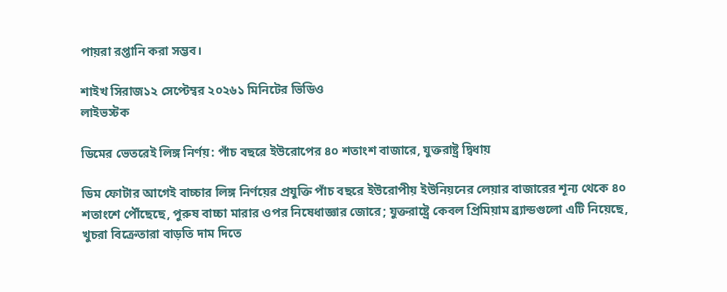পায়রা রপ্তানি করা সম্ভব।

শাইখ সিরাজ১২ সেপ্টেম্বর ২০২৬১ মিনিটের ভিডিও
লাইভস্টক

ডিমের ভেতরেই লিঙ্গ নির্ণয়: পাঁচ বছরে ইউরোপের ৪০ শতাংশ বাজারে, যুক্তরাষ্ট্র দ্বিধায়

ডিম ফোটার আগেই বাচ্চার লিঙ্গ নির্ণয়ের প্রযুক্তি পাঁচ বছরে ইউরোপীয় ইউনিয়নের লেয়ার বাজারের শূন্য থেকে ৪০ শতাংশে পৌঁছেছে, পুরুষ বাচ্চা মারার ওপর নিষেধাজ্ঞার জোরে; যুক্তরাষ্ট্রে কেবল প্রিমিয়াম ব্র্যান্ডগুলো এটি নিয়েছে, খুচরা বিক্রেতারা বাড়তি দাম দিতে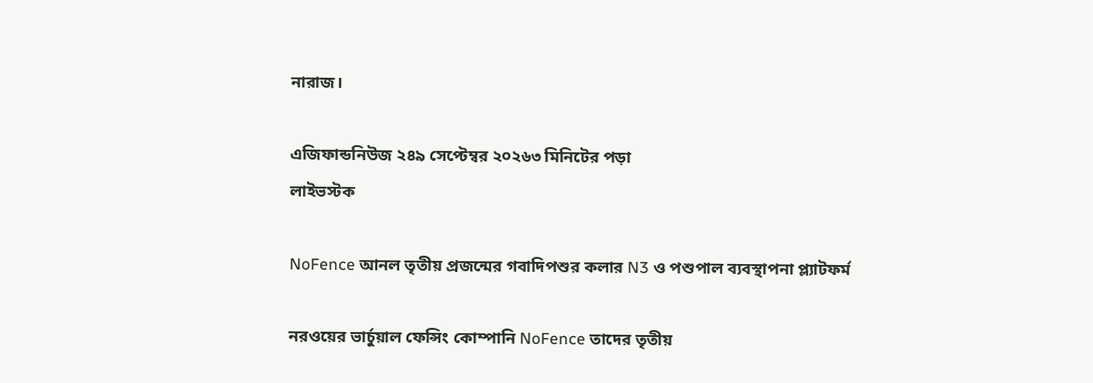নারাজ।

এজিফান্ডনিউজ ২৪৯ সেপ্টেম্বর ২০২৬৩ মিনিটের পড়া
লাইভস্টক

NoFence আনল তৃতীয় প্রজন্মের গবাদিপশুর কলার N3 ও পশুপাল ব্যবস্থাপনা প্ল্যাটফর্ম

নরওয়ের ভার্চুয়াল ফেন্সিং কোম্পানি NoFence তাদের তৃতীয়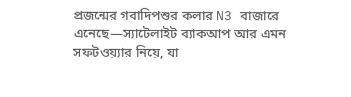প্রজন্মের গবাদিপশুর কলার N3 বাজারে এনেছে—স্যাটেলাইট ব্যাকআপ আর এমন সফটওয়্যার নিয়ে, যা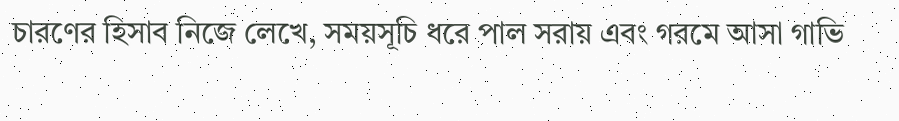চারণের হিসাব নিজে লেখে, সময়সূচি ধরে পাল সরায় এবং গরমে আসা গাভি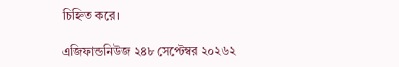চিহ্নিত করে।

এজিফান্ডনিউজ ২৪৮ সেপ্টেম্বর ২০২৬২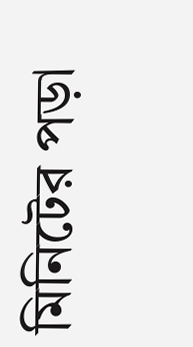মিনিটের পড়া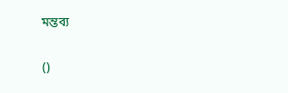মন্তব্য

()